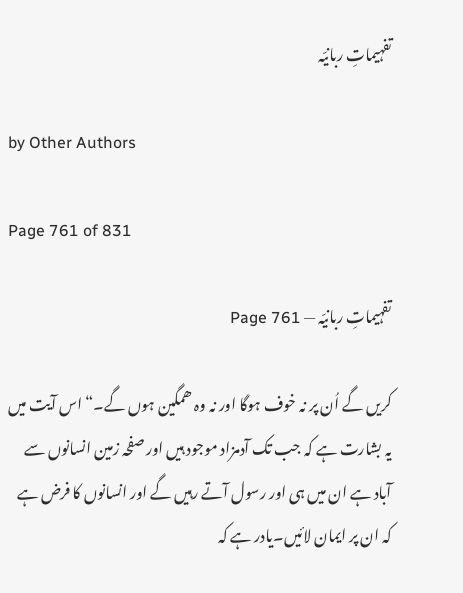تفہیماتِ ربانیّہ

by Other Authors

Page 761 of 831

تفہیماتِ ربانیّہ — Page 761

کریں گے اُن پر نہ خوف ہوگا اور نہ وہ ھمگین ہوں گے۔“ اس آیت میں یہ بشارت ہے کہ جب تک آدمزاد موجود ہیں اور صفحہ زمین انسانوں سے آباد ہے ان میں ہی اور رسول آتے رہیں گے اور انسانوں کا فرض ہے کہ ان پر ایمان لائیں۔یادر ہے کہ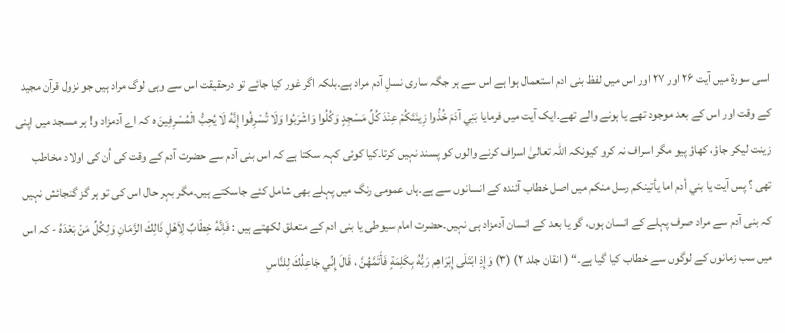اسی سورۃ میں آیت ۲۶ اور ۲۷ اور اس میں لفظ بنی ادم استعمال ہوا ہے اس سے ہر جگہ ساری نسلِ آدم مراد ہے۔بلکہ اگر غور کیا جائے تو درحقیقت اس سے وہی لوگ مراد ہیں جو نزول قرآن مجید کے وقت اور اس کے بعد موجود تھے یا ہونے والے تھے۔ایک آیت میں فرمایا بَنِي آدَمَ خُذُوا زِينَتَكُمْ عِنْدَ كُلِّ مَسْجِدٍ وَكُلُوا وَاشْرَبُوا وَلَا تُسْرِفُوا إِنَّهُ لَا يُحِبُّ الْمُسْرِفِينَ ه کہ اے آدمزاد و! ہر مسجد میں اپنی زینت لیکر جاؤ، کھاؤ پیو مگر اسراف نہ کرو کیونکہ اللہ تعالیٰ اسراف کرنے والوں کو پسند نہیں کرتا۔کیا کوئی کہہ سکتا ہے کہ اس بنی آدم سے حضرت آدم کے وقت کی اُن کی اولاد مخاطب تھی ؟ پس آیت یا بني أدم اما يأتينكم رسل منکم میں اصل خطاب آئندہ کے انسانوں سے ہے۔ہاں عمومی رنگ میں پہلے بھی شامل کئے جاسکتے ہیں۔مگر بہر حال اس کی تو ہر گز گنجائش نہیں کہ بنی آدم سے مراد صرف پہلے کے انسان ہوں، گو یا بعد کے انسان آدمزاد ہی نہیں۔حضرت امام سیوطی یا بنی ادم کے متعلق لکھتے ہیں : فَاِنَّهُ خِطَابٌ لِاَهْلِ ذَالِكَ الزَّمَانِ وَلِكُلِّ مَنْ بَعْدَهُ - کہ اس میں سب زمانوں کے لوگوں سے خطاب کیا گیا ہے۔“ ( انقان جلد ۲) (۳) وَإِذِ ابْتَلَى إِبْرَاهِم رَبُّهُ بِكَلِمَةٍ فَأَتَمَّهُنَّ ، قَالَ إِنِّي جَاعِلُكَ لِلنَّاسِ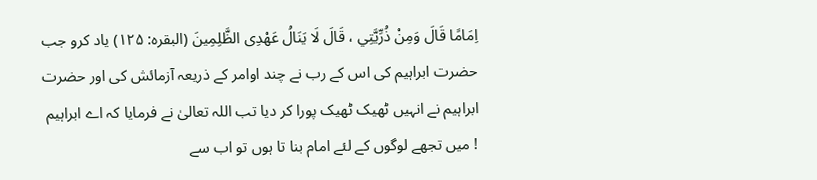اِمَامًا قَالَ وَمِنْ ذُرِّيَّتِي ، قَالَ لَا يَنَالُ عَهْدِى الظَّلِمِينَ (البقرہ: ۱۲۵) یاد کرو جب حضرت ابراہیم کی اس کے رب نے چند اوامر کے ذریعہ آزمائش کی اور حضرت ابراہیم نے انہیں ٹھیک ٹھیک پورا کر دیا تب اللہ تعالیٰ نے فرمایا کہ اے ابراہیم ! میں تجھے لوگوں کے لئے امام بنا تا ہوں تو اب سے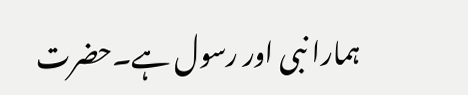ہمارا نبی اور رسول ہے۔حضرت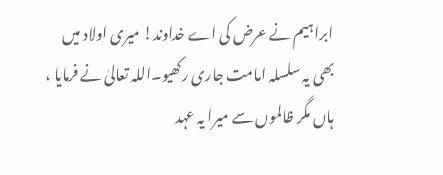ابراہیم نے عرض کی اے خداوند! میری اولاد میں بھی یہ سلسلہ امامت جاری رکھیو۔اللہ تعالیٰ نے فرمایا ، ہاں مگر ظالموں سے میرا یہ عہد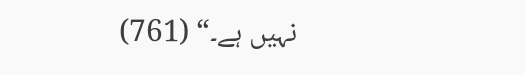نہیں ہے۔“ (761)